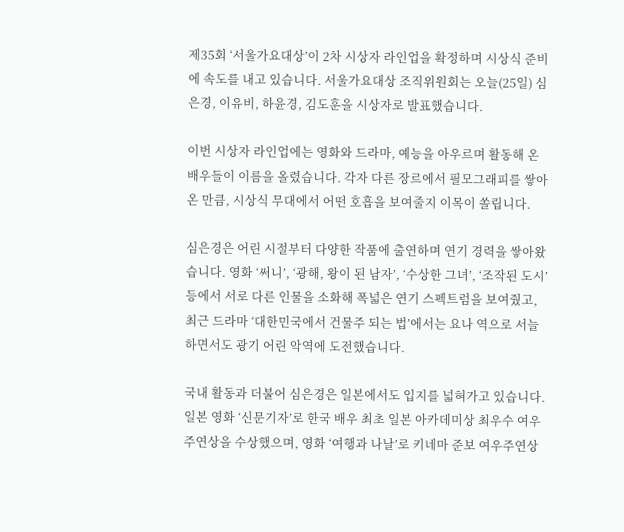제35회 ‘서울가요대상’이 2차 시상자 라인업을 확정하며 시상식 준비에 속도를 내고 있습니다. 서울가요대상 조직위원회는 오늘(25일) 심은경, 이유비, 하윤경, 김도훈을 시상자로 발표했습니다.

이번 시상자 라인업에는 영화와 드라마, 예능을 아우르며 활동해 온 배우들이 이름을 올렸습니다. 각자 다른 장르에서 필모그래피를 쌓아온 만큼, 시상식 무대에서 어떤 호흡을 보여줄지 이목이 쏠립니다.

심은경은 어린 시절부터 다양한 작품에 출연하며 연기 경력을 쌓아왔습니다. 영화 ‘써니’, ‘광해, 왕이 된 남자’, ‘수상한 그녀’, ‘조작된 도시’ 등에서 서로 다른 인물을 소화해 폭넓은 연기 스펙트럼을 보여줬고, 최근 드라마 ‘대한민국에서 건물주 되는 법’에서는 요나 역으로 서늘하면서도 광기 어린 악역에 도전했습니다.

국내 활동과 더불어 심은경은 일본에서도 입지를 넓혀가고 있습니다. 일본 영화 ‘신문기자’로 한국 배우 최초 일본 아카데미상 최우수 여우주연상을 수상했으며, 영화 ‘여행과 나날’로 키네마 준보 여우주연상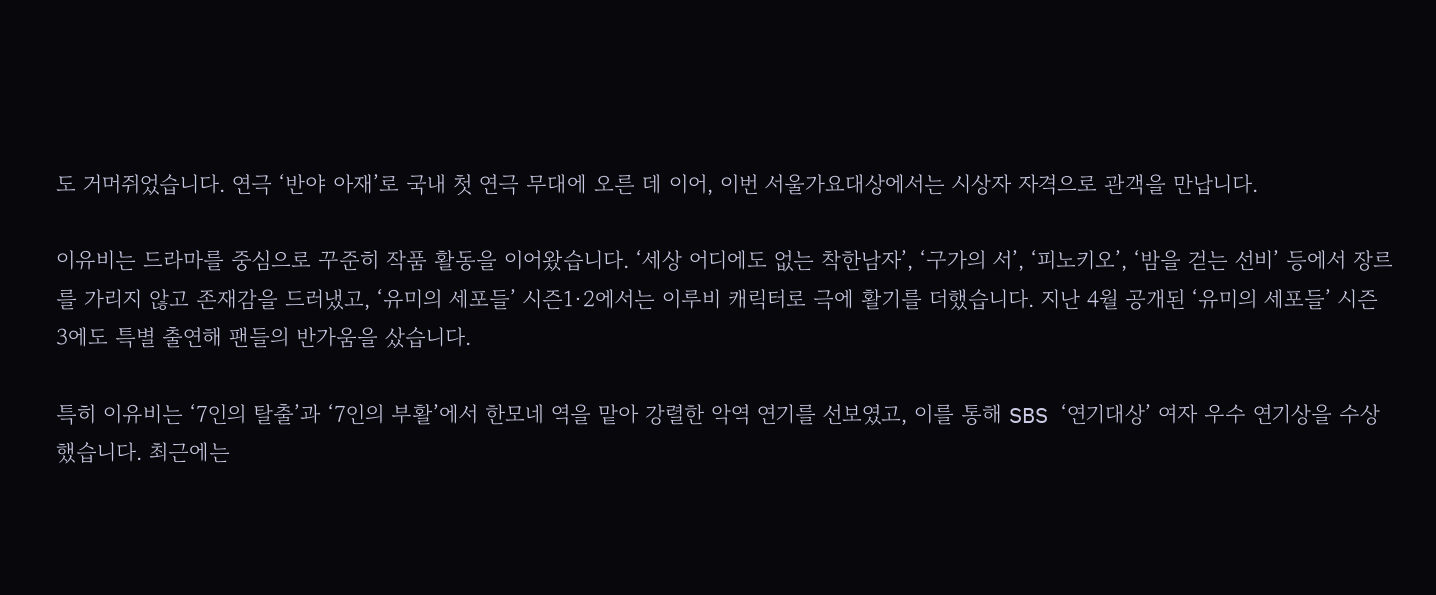도 거머쥐었습니다. 연극 ‘반야 아재’로 국내 첫 연극 무대에 오른 데 이어, 이번 서울가요대상에서는 시상자 자격으로 관객을 만납니다.

이유비는 드라마를 중심으로 꾸준히 작품 활동을 이어왔습니다. ‘세상 어디에도 없는 착한남자’, ‘구가의 서’, ‘피노키오’, ‘밤을 걷는 선비’ 등에서 장르를 가리지 않고 존재감을 드러냈고, ‘유미의 세포들’ 시즌1·2에서는 이루비 캐릭터로 극에 활기를 더했습니다. 지난 4월 공개된 ‘유미의 세포들’ 시즌 3에도 특별 출연해 팬들의 반가움을 샀습니다.

특히 이유비는 ‘7인의 탈출’과 ‘7인의 부활’에서 한모네 역을 맡아 강렬한 악역 연기를 선보였고, 이를 통해 SBS ‘연기대상’ 여자 우수 연기상을 수상했습니다. 최근에는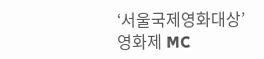‘서울국제영화대상’ 영화제 MC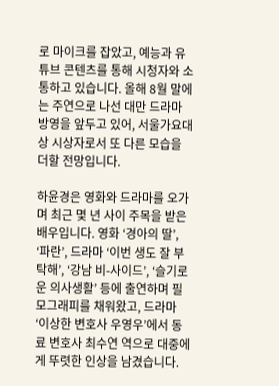로 마이크를 잡았고, 예능과 유튜브 콘텐츠를 통해 시청자와 소통하고 있습니다. 올해 8월 말에는 주연으로 나선 대만 드라마 방영을 앞두고 있어, 서울가요대상 시상자로서 또 다른 모습을 더할 전망입니다.

하윤경은 영화와 드라마를 오가며 최근 몇 년 사이 주목을 받은 배우입니다. 영화 ‘경아의 딸’, ‘파란’, 드라마 ‘이번 생도 잘 부탁해’, ‘강남 비-사이드’, ‘슬기로운 의사생활’ 등에 출연하며 필모그래피를 채워왔고, 드라마 ‘이상한 변호사 우영우’에서 동료 변호사 최수연 역으로 대중에게 뚜렷한 인상을 남겼습니다.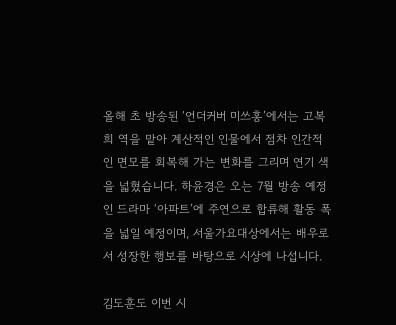올해 초 방송된 ‘언더커버 미쓰홍’에서는 고복희 역을 맡아 계산적인 인물에서 점차 인간적인 면모를 회복해 가는 변화를 그리며 연기 색을 넓혔습니다. 하윤경은 오는 7월 방송 예정인 드라마 ‘아파트’에 주연으로 합류해 활동 폭을 넓일 예정이며, 서울가요대상에서는 배우로서 성장한 행보를 바탕으로 시상에 나섭니다.

김도훈도 이번 시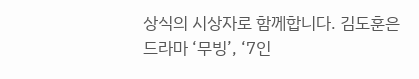상식의 시상자로 함께합니다. 김도훈은 드라마 ‘무빙’, ‘7인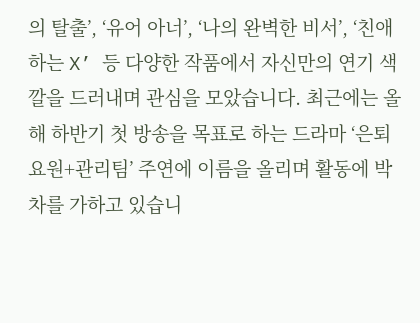의 탈출’, ‘유어 아너’, ‘나의 완벽한 비서’, ‘친애하는 X’ 등 다양한 작품에서 자신만의 연기 색깔을 드러내며 관심을 모았습니다. 최근에는 올해 하반기 첫 방송을 목표로 하는 드라마 ‘은퇴요원+관리팀’ 주연에 이름을 올리며 활동에 박차를 가하고 있습니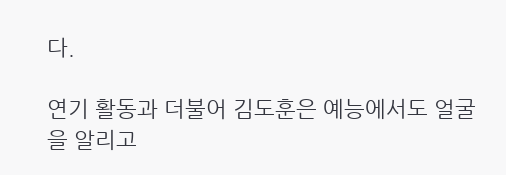다.

연기 활동과 더불어 김도훈은 예능에서도 얼굴을 알리고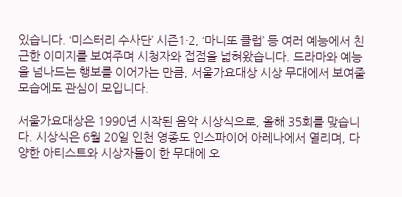있습니다. ‘미스터리 수사단’ 시즌1·2, ‘마니또 클럽’ 등 여러 예능에서 친근한 이미지를 보여주며 시청자와 접점을 넓혀왔습니다. 드라마와 예능을 넘나드는 행보를 이어가는 만큼, 서울가요대상 시상 무대에서 보여줄 모습에도 관심이 모입니다.

서울가요대상은 1990년 시작된 음악 시상식으로, 올해 35회를 맞습니다. 시상식은 6월 20일 인천 영종도 인스파이어 아레나에서 열리며, 다양한 아티스트와 시상자들이 한 무대에 오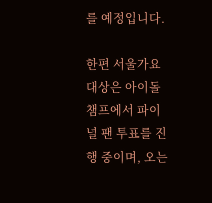를 예정입니다.

한편 서울가요대상은 아이돌챔프에서 파이널 팬 투표를 진행 중이며, 오는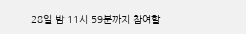28일 밤 11시 59분까지 참여할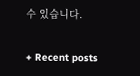수 있습니다.

+ Recent posts